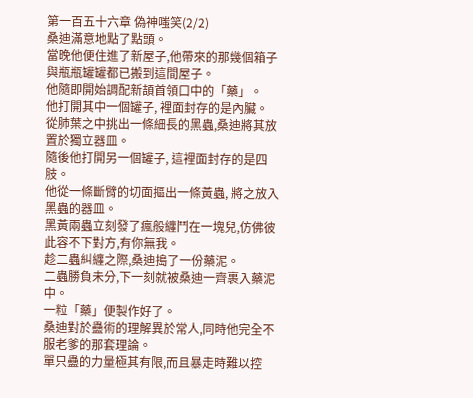第一百五十六章 偽神嗤笑(2/2)
桑迪滿意地點了點頭。
當晚他便住進了新屋子,他帶來的那幾個箱子與瓶瓶罐罐都已搬到這間屋子。
他隨即開始調配新頡首領口中的「藥」。
他打開其中一個罐子, 裡面封存的是內臟。
從肺葉之中挑出一條細長的黑蟲,桑迪將其放置於獨立器皿。
隨後他打開另一個罐子, 這裡面封存的是四肢。
他從一條斷臂的切面摳出一條黃蟲, 將之放入黑蟲的器皿。
黑黃兩蟲立刻發了瘋般纏鬥在一塊兒,仿佛彼此容不下對方,有你無我。
趁二蟲糾纏之際,桑迪搗了一份藥泥。
二蟲勝負未分,下一刻就被桑迪一齊裹入藥泥中。
一粒「藥」便製作好了。
桑迪對於蠱術的理解異於常人,同時他完全不服老爹的那套理論。
單只蠱的力量極其有限,而且暴走時難以控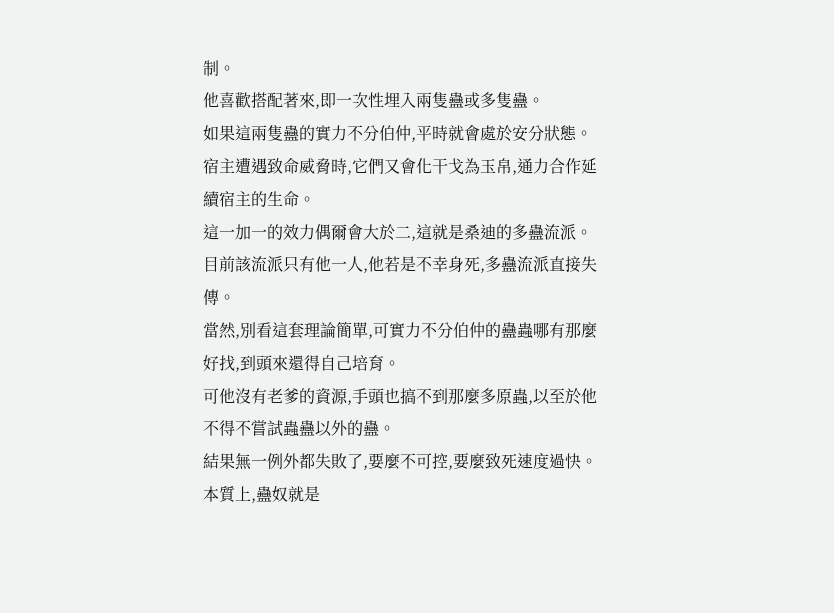制。
他喜歡搭配著來,即一次性埋入兩隻蠱或多隻蠱。
如果這兩隻蠱的實力不分伯仲,平時就會處於安分狀態。
宿主遭遇致命威脅時,它們又會化干戈為玉帛,通力合作延續宿主的生命。
這一加一的效力偶爾會大於二,這就是桑迪的多蠱流派。
目前該流派只有他一人,他若是不幸身死,多蠱流派直接失傳。
當然,別看這套理論簡單,可實力不分伯仲的蠱蟲哪有那麼好找,到頭來還得自己培育。
可他沒有老爹的資源,手頭也搞不到那麼多原蟲,以至於他不得不嘗試蟲蠱以外的蠱。
結果無一例外都失敗了,要麼不可控,要麼致死速度過快。
本質上,蠱奴就是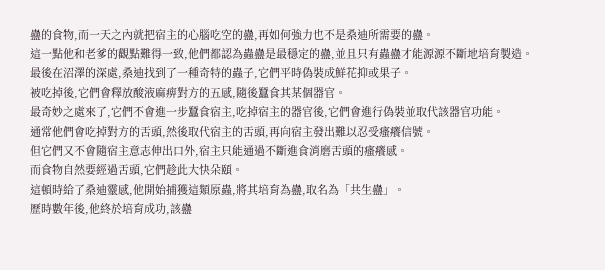蠱的食物,而一天之內就把宿主的心腦吃空的蠱,再如何強力也不是桑迪所需要的蠱。
這一點他和老爹的觀點難得一致,他們都認為蟲蠱是最穩定的蠱,並且只有蟲蠱才能源源不斷地培育製造。
最後在沼澤的深處,桑迪找到了一種奇特的蟲子,它們平時偽裝成鮮花抑或果子。
被吃掉後,它們會釋放酸液麻痹對方的五感,隨後蠶食其某個器官。
最奇妙之處來了,它們不會進一步蠶食宿主,吃掉宿主的器官後,它們會進行偽裝並取代該器官功能。
通常他們會吃掉對方的舌頭,然後取代宿主的舌頭,再向宿主發出難以忍受瘙癢信號。
但它們又不會隨宿主意志伸出口外,宿主只能通過不斷進食消磨舌頭的瘙癢感。
而食物自然要經過舌頭,它們趁此大快朵頤。
這頓時給了桑迪靈感,他開始捕獲這類原蟲,將其培育為蠱,取名為「共生蠱」。
歷時數年後,他終於培育成功,該蠱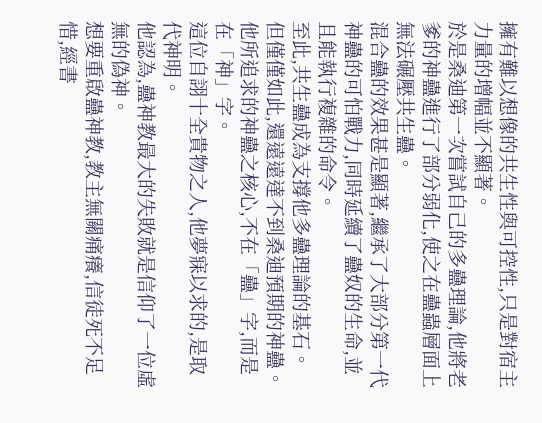擁有難以想像的共生性與可控性,只是對宿主力量的增幅並不顯著。
於是桑迪第一次嘗試自己的多蠱理論,他將老爹的神蠱進行了部分弱化,使之在蠱蟲層面上無法碾壓共生蠱。
混合蠱的效果甚是顯著,繼承了大部分第一代神蠱的可怕戰力,同時延續了蠱奴的生命,並且能執行複雜的命令。
至此,共生蠱成為支撐他多蠱理論的基石。
但僅僅如此,還遠遠達不到桑迪預期的神蠱。
他所追求的神蠱之核心,不在「蠱」字,而是在「神」字。
這位自詡十全貴物之人,他夢寐以求的,是取代神明。
他認為,蠱神教最大的失敗就是信仰了一位虛無的偽神。
想要重啟蠱神教,教主無關痛癢,信徒死不足惜,經書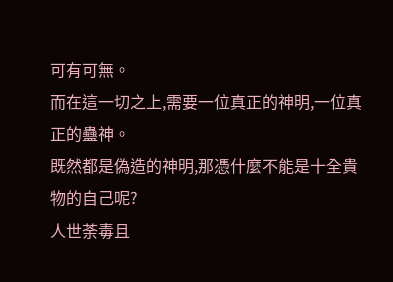可有可無。
而在這一切之上,需要一位真正的神明,一位真正的蠱神。
既然都是偽造的神明,那憑什麼不能是十全貴物的自己呢?
人世荼毒且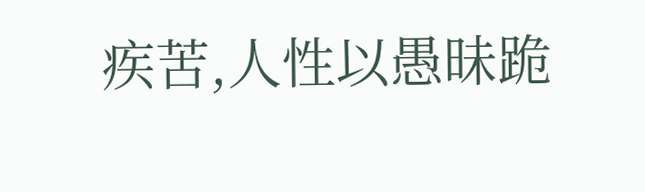疾苦,人性以愚昧跪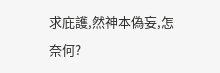求庇護,然神本偽妄,怎奈何?